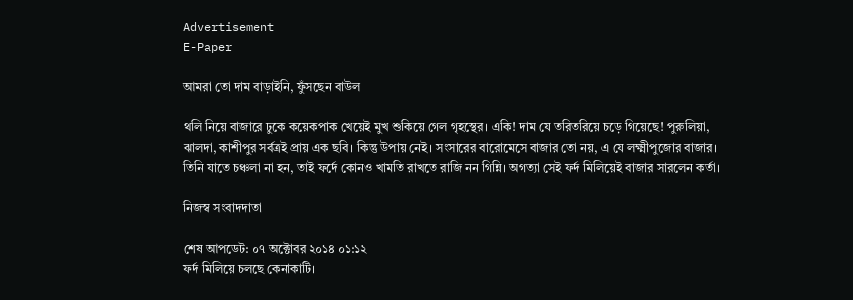Advertisement
E-Paper

আমরা তো দাম বাড়াইনি, ফুঁসছেন বাউল

থলি নিয়ে বাজারে ঢুকে কয়েকপাক খেয়েই মুখ শুকিয়ে গেল গৃহস্থের। একি! দাম যে তরিতরিয়ে চড়ে গিয়েছে! পুরুলিয়া, ঝালদা, কাশীপুর সর্বত্রই প্রায় এক ছবি। কিন্তু উপায় নেই। সংসারের বারোমেসে বাজার তো নয়, এ যে লক্ষ্মীপুজোর বাজার। তিনি যাতে চঞ্চলা না হন, তাই ফর্দে কোনও খামতি রাখতে রাজি নন গিন্নি। অগত্যা সেই ফর্দ মিলিয়েই বাজার সারলেন কর্তা।

নিজস্ব সংবাদদাতা

শেষ আপডেট: ০৭ অক্টোবর ২০১৪ ০১:১২
ফর্দ মিলিয়ে চলছে কেনাকাটি।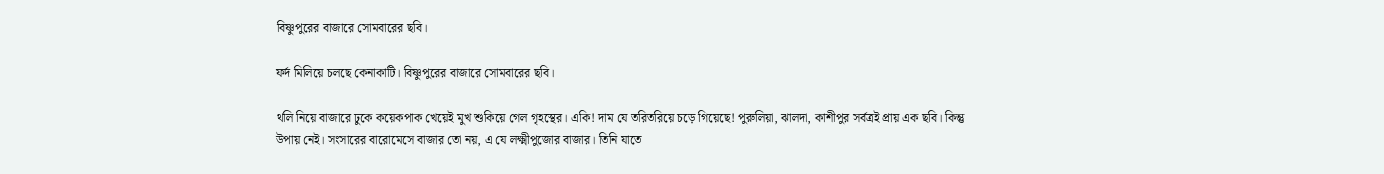বিষ্ণুপুরের বাজারে সোমবারের ছবি।

ফর্দ মিলিয়ে চলছে কেনাকাটি। বিষ্ণুপুরের বাজারে সোমবারের ছবি।

থলি নিয়ে বাজারে ঢুকে কয়েকপাক খেয়েই মুখ শুকিয়ে গেল গৃহস্থের। একি! দাম যে তরিতরিয়ে চড়ে গিয়েছে! পুরুলিয়া, ঝালদা, কাশীপুর সর্বত্রই প্রায় এক ছবি। কিন্তু উপায় নেই। সংসারের বারোমেসে বাজার তো নয়, এ যে লক্ষ্মীপুজোর বাজার। তিনি যাতে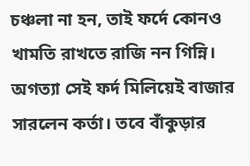চঞ্চলা না হন, তাই ফর্দে কোনও খামতি রাখতে রাজি নন গিন্নি। অগত্যা সেই ফর্দ মিলিয়েই বাজার সারলেন কর্তা। তবে বাঁকুড়ার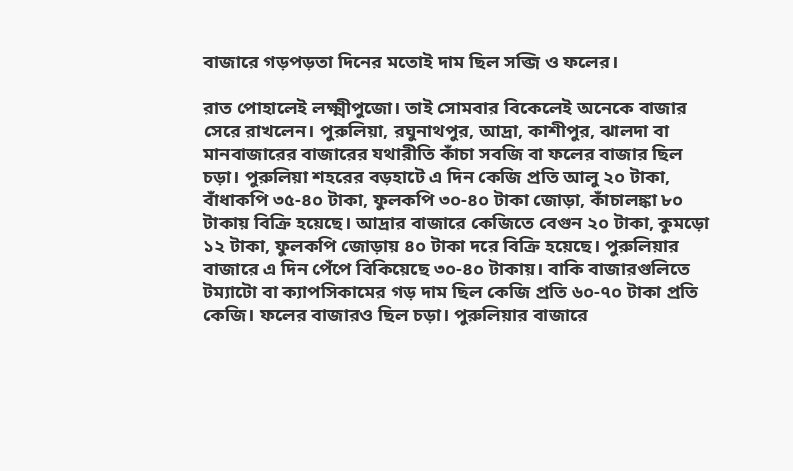বাজারে গড়পড়তা দিনের মতোই দাম ছিল সব্জি ও ফলের।

রাত পোহালেই লক্ষ্মীপুজো। তাই সোমবার বিকেলেই অনেকে বাজার সেরে রাখলেন। পুরুলিয়া, রঘুনাথপুর, আদ্রা, কাশীপুর, ঝালদা বা মানবাজারের বাজারের যথারীতি কাঁচা সবজি বা ফলের বাজার ছিল চড়া। পুরুলিয়া শহরের বড়হাটে এ দিন কেজি প্রতি আলু ২০ টাকা, বাঁধাকপি ৩৫-৪০ টাকা, ফুলকপি ৩০-৪০ টাকা জোড়া, কাঁচালঙ্কা ৮০ টাকায় বিক্রি হয়েছে। আদ্রার বাজারে কেজিতে বেগুন ২০ টাকা, কুমড়ো ১২ টাকা, ফুলকপি জোড়ায় ৪০ টাকা দরে বিক্রি হয়েছে। পুরুলিয়ার বাজারে এ দিন পেঁপে বিকিয়েছে ৩০-৪০ টাকায়। বাকি বাজারগুলিতে টম্যাটো বা ক্যাপসিকামের গড় দাম ছিল কেজি প্রতি ৬০-৭০ টাকা প্রতি কেজি। ফলের বাজারও ছিল চড়া। পুরুলিয়ার বাজারে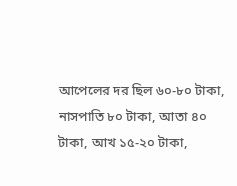আপেলের দর ছিল ৬০-৮০ টাকা, নাসপাতি ৮০ টাকা, আতা ৪০ টাকা, আখ ১৫-২০ টাকা,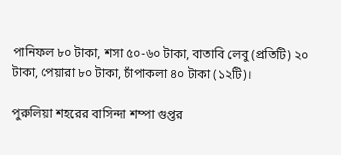পানিফল ৮০ টাকা, শসা ৫০-৬০ টাকা, বাতাবি লেবু (প্রতিটি) ২০ টাকা, পেয়ারা ৮০ টাকা, চাঁপাকলা ৪০ টাকা (১২টি)।

পুরুলিয়া শহরের বাসিন্দা শম্পা গুপ্তর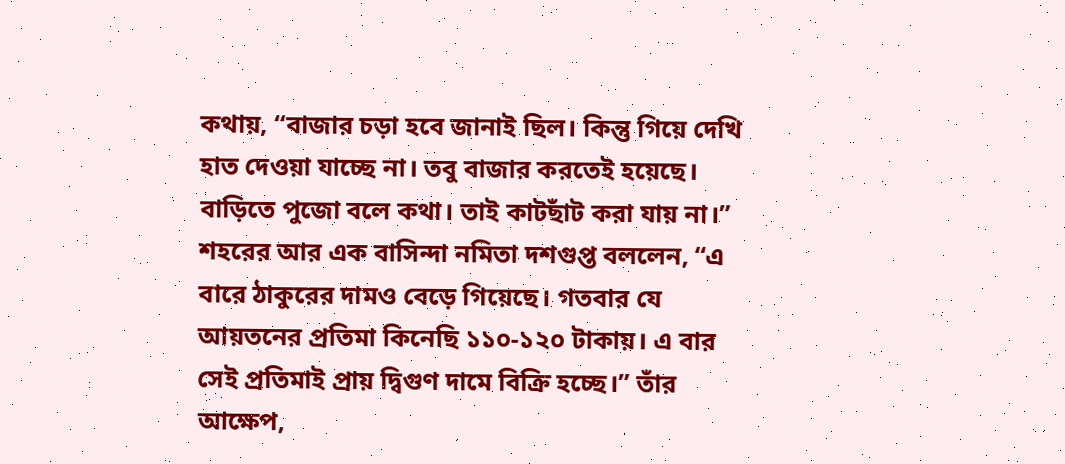কথায়, “বাজার চড়া হবে জানাই ছিল। কিন্তু গিয়ে দেখি হাত দেওয়া যাচ্ছে না। তবু বাজার করতেই হয়েছে। বাড়িতে পুজো বলে কথা। তাই কাটছাঁট করা যায় না।” শহরের আর এক বাসিন্দা নমিতা দশগুপ্ত বললেন, “এ বারে ঠাকুরের দামও বেড়ে গিয়েছে। গতবার যে আয়তনের প্রতিমা কিনেছি ১১০-১২০ টাকায়। এ বার সেই প্রতিমাই প্রায় দ্বিগুণ দামে বিক্রি হচ্ছে।” তাঁর আক্ষেপ,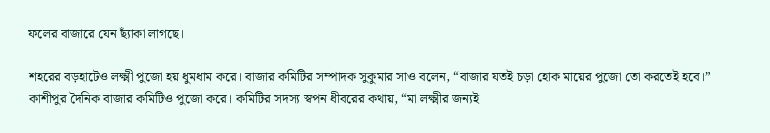ফলের বাজারে যেন ছ্যাঁকা লাগছে।

শহরের বড়হাটেও লক্ষ্মী পুজো হয় ধুমধাম করে। বাজার কমিটির সম্পাদক সুকুমার সাও বলেন, “বাজার যতই চড়া হোক মায়ের পুজো তো করতেই হবে।” কাশীপুর দৈনিক বাজার কমিটিও পুজো করে। কমিটির সদস্য স্বপন ধীবরের কথায়, “মা লক্ষ্মীর জন্যই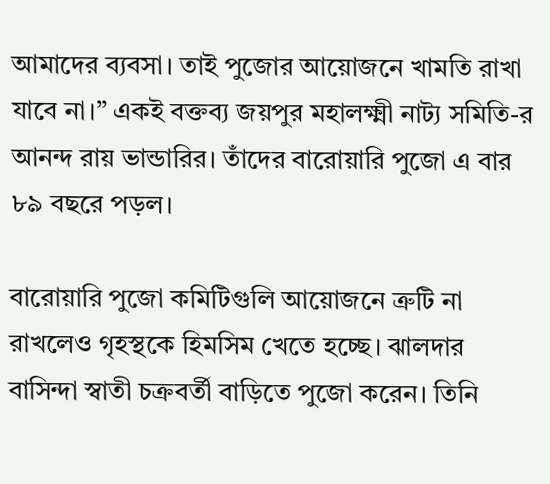আমাদের ব্যবসা। তাই পুজোর আয়োজনে খামতি রাখা যাবে না।” একই বক্তব্য জয়পুর মহালক্ষ্মী নাট্য সমিতি-র আনন্দ রায় ভান্ডারির। তাঁদের বারোয়ারি পুজো এ বার ৮৯ বছরে পড়ল।

বারোয়ারি পুজো কমিটিগুলি আয়োজনে ত্রুটি না রাখলেও গৃহস্থকে হিমসিম খেতে হচ্ছে। ঝালদার বাসিন্দা স্বাতী চক্রবর্তী বাড়িতে পুজো করেন। তিনি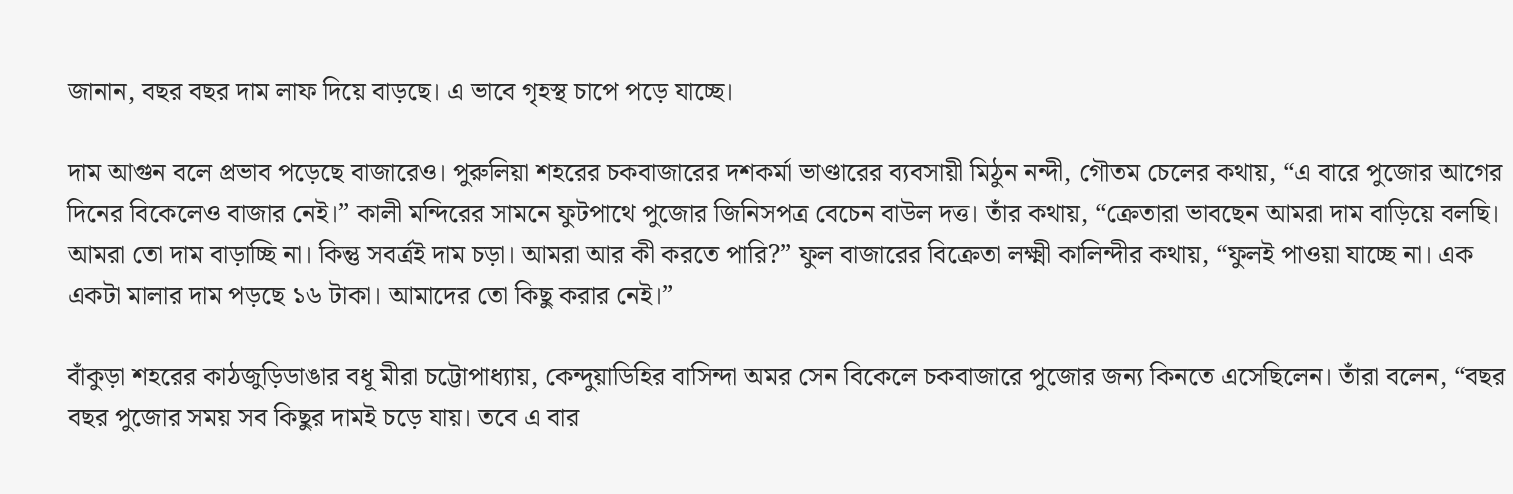জানান, বছর বছর দাম লাফ দিয়ে বাড়ছে। এ ভাবে গৃহস্থ চাপে পড়ে যাচ্ছে।

দাম আগুন বলে প্রভাব পড়েছে বাজারেও। পুরুলিয়া শহরের চকবাজারের দশকর্মা ভাণ্ডারের ব্যবসায়ী মিঠুন নন্দী, গৌতম চেলের কথায়, “এ বারে পুজোর আগের দিনের বিকেলেও বাজার নেই।” কালী মন্দিরের সামনে ফুটপাথে পুজোর জিনিসপত্র বেচেন বাউল দত্ত। তাঁর কথায়, “ক্রেতারা ভাবছেন আমরা দাম বাড়িয়ে বলছি। আমরা তো দাম বাড়াচ্ছি না। কিন্তু সবর্ত্রই দাম চড়া। আমরা আর কী করতে পারি?” ফুল বাজারের বিক্রেতা লক্ষ্মী কালিন্দীর কথায়, “ফুলই পাওয়া যাচ্ছে না। এক একটা মালার দাম পড়ছে ১৬ টাকা। আমাদের তো কিছু করার নেই।”

বাঁকুড়া শহরের কাঠজুড়িডাঙার বধূ মীরা চট্টোপাধ্যায়, কেন্দুয়াডিহির বাসিন্দা অমর সেন বিকেলে চকবাজারে পুজোর জন্য কিনতে এসেছিলেন। তাঁরা বলেন, “বছর বছর পুজোর সময় সব কিছুর দামই চড়ে যায়। তবে এ বার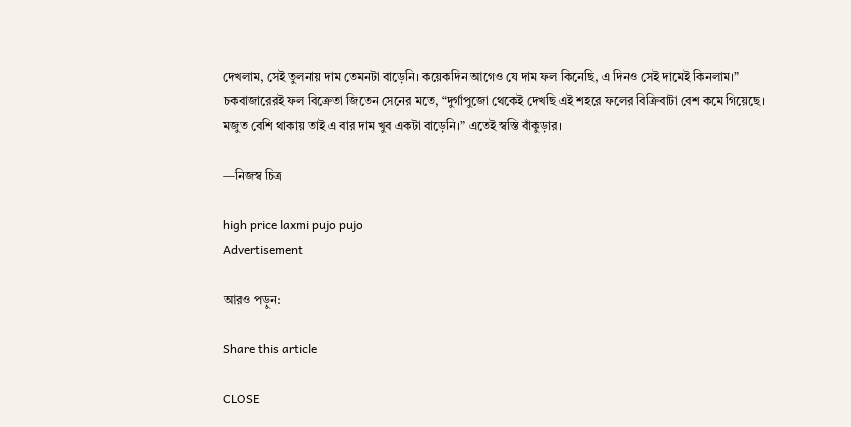দেখলাম, সেই তুলনায় দাম তেমনটা বাড়েনি। কয়েকদিন আগেও যে দাম ফল কিনেছি, এ দিনও সেই দামেই কিনলাম।” চকবাজারেরই ফল বিক্রেতা জিতেন সেনের মতে, “দুর্গাপুজো থেকেই দেখছি এই শহরে ফলের বিক্রিবাটা বেশ কমে গিয়েছে। মজুত বেশি থাকায় তাই এ বার দাম খুব একটা বাড়েনি।” এতেই স্বস্তি বাঁকুড়ার।

—নিজস্ব চিত্র

high price laxmi pujo pujo
Advertisement

আরও পড়ুন:

Share this article

CLOSE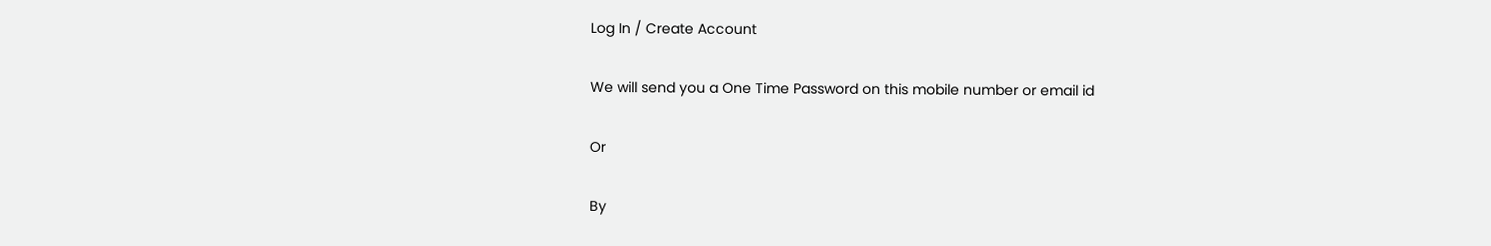Log In / Create Account

We will send you a One Time Password on this mobile number or email id

Or

By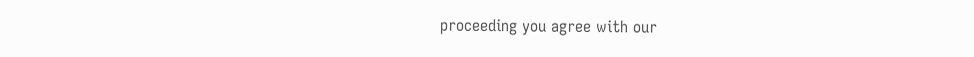proceeding you agree with our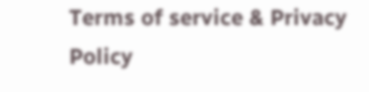Terms of service & Privacy Policy